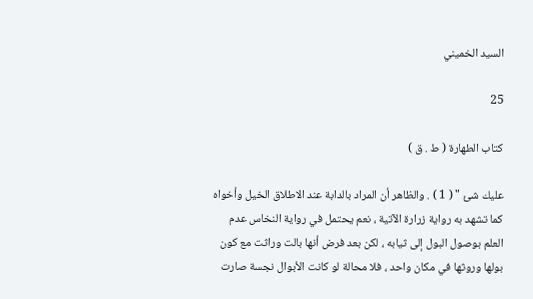السيد الخميني

25

كتاب الطهارة ( ط . ق )

عليك شئ " ( 1 ) . والظاهر أن المراد بالدابة عند الاطلاق الخيل وأخواه كما تشهد به رواية زرارة الآتية ، نعم يحتمل في رواية النخاس عدم العلم بوصول البول إلى ثيابه ، لكن بعد فرض أنها بالت وراثت مع كون بولها وروثها في مكان واحد ، فلا محالة لو كانت الأبوال نجسة صارت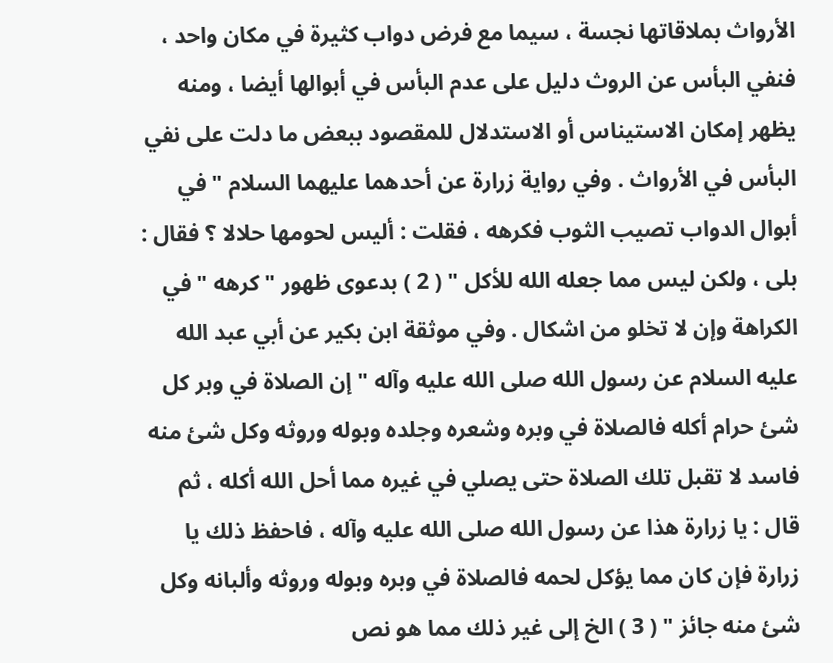الأرواث بملاقاتها نجسة ، سيما مع فرض دواب كثيرة في مكان واحد ، فنفي البأس عن الروث دليل على عدم البأس في أبوالها أيضا ، ومنه يظهر إمكان الاستيناس أو الاستدلال للمقصود ببعض ما دلت على نفي البأس في الأرواث . وفي رواية زرارة عن أحدهما عليهما السلام " في أبوال الدواب تصيب الثوب فكرهه ، فقلت : أليس لحومها حلالا ؟ فقال : بلى ، ولكن ليس مما جعله الله للأكل " ( 2 ) بدعوى ظهور " كرهه " في الكراهة وإن لا تخلو من اشكال . وفي موثقة ابن بكير عن أبي عبد الله عليه السلام عن رسول الله صلى الله عليه وآله " إن الصلاة في وبر كل شئ حرام أكله فالصلاة في وبره وشعره وجلده وبوله وروثه وكل شئ منه فاسد لا تقبل تلك الصلاة حتى يصلي في غيره مما أحل الله أكله ، ثم قال : يا زرارة هذا عن رسول الله صلى الله عليه وآله ، فاحفظ ذلك يا زرارة فإن كان مما يؤكل لحمه فالصلاة في وبره وبوله وروثه وألبانه وكل شئ منه جائز " ( 3 ) الخ إلى غير ذلك مما هو نص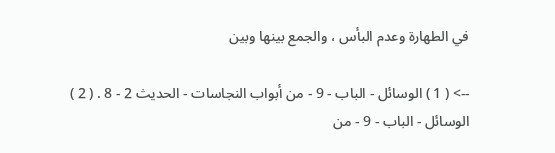في الطهارة وعدم البأس ، والجمع بينها وبين

--> ( 1 ) الوسائل - الباب - 9 - من أبواب النجاسات - الحديث 2 - 8 . ( 2 ) الوسائل - الباب - 9 - من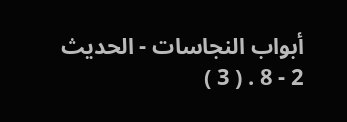أبواب النجاسات - الحديث 2 - 8 . ( 3 )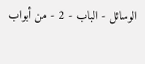الوسائل - الباب - 2 - من أبواب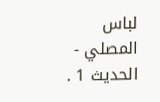لباس المصلي - الحديث 1 .